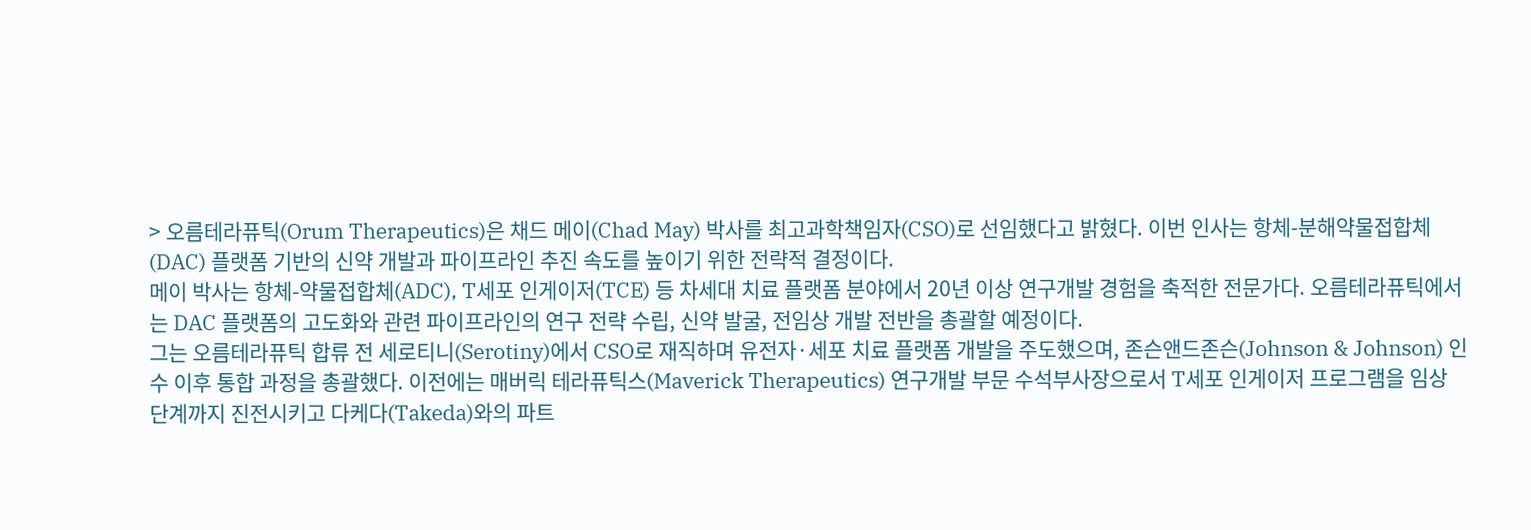> 오름테라퓨틱(Orum Therapeutics)은 채드 메이(Chad May) 박사를 최고과학책임자(CSO)로 선임했다고 밝혔다. 이번 인사는 항체-분해약물접합체(DAC) 플랫폼 기반의 신약 개발과 파이프라인 추진 속도를 높이기 위한 전략적 결정이다.
메이 박사는 항체-약물접합체(ADC), T세포 인게이저(TCE) 등 차세대 치료 플랫폼 분야에서 20년 이상 연구개발 경험을 축적한 전문가다. 오름테라퓨틱에서는 DAC 플랫폼의 고도화와 관련 파이프라인의 연구 전략 수립, 신약 발굴, 전임상 개발 전반을 총괄할 예정이다.
그는 오름테라퓨틱 합류 전 세로티니(Serotiny)에서 CSO로 재직하며 유전자·세포 치료 플랫폼 개발을 주도했으며, 존슨앤드존슨(Johnson & Johnson) 인수 이후 통합 과정을 총괄했다. 이전에는 매버릭 테라퓨틱스(Maverick Therapeutics) 연구개발 부문 수석부사장으로서 T세포 인게이저 프로그램을 임상 단계까지 진전시키고 다케다(Takeda)와의 파트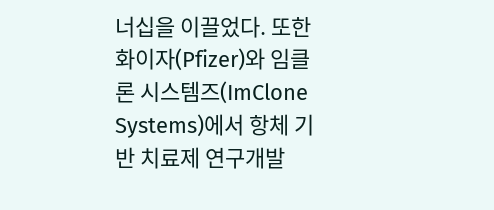너십을 이끌었다. 또한 화이자(Pfizer)와 임클론 시스템즈(ImClone Systems)에서 항체 기반 치료제 연구개발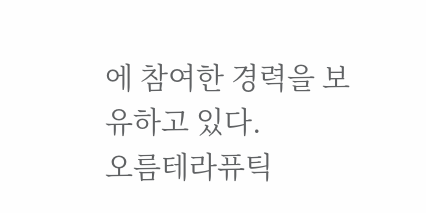에 참여한 경력을 보유하고 있다.
오름테라퓨틱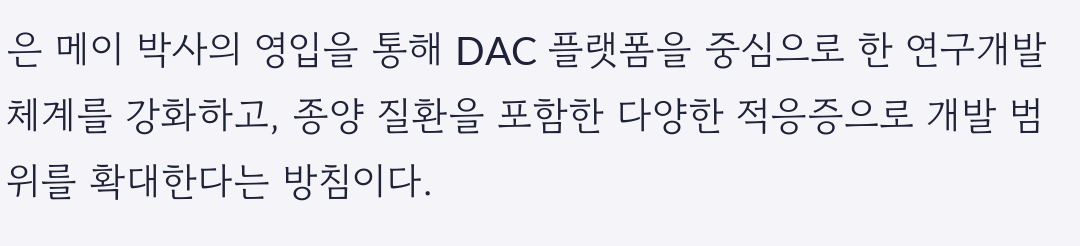은 메이 박사의 영입을 통해 DAC 플랫폼을 중심으로 한 연구개발 체계를 강화하고, 종양 질환을 포함한 다양한 적응증으로 개발 범위를 확대한다는 방침이다.